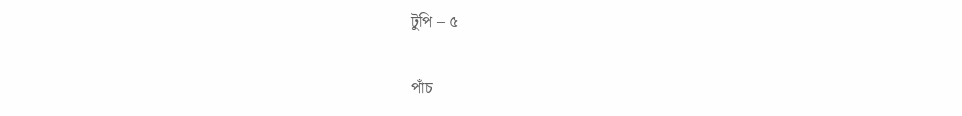টুপি – ৫

পাঁচ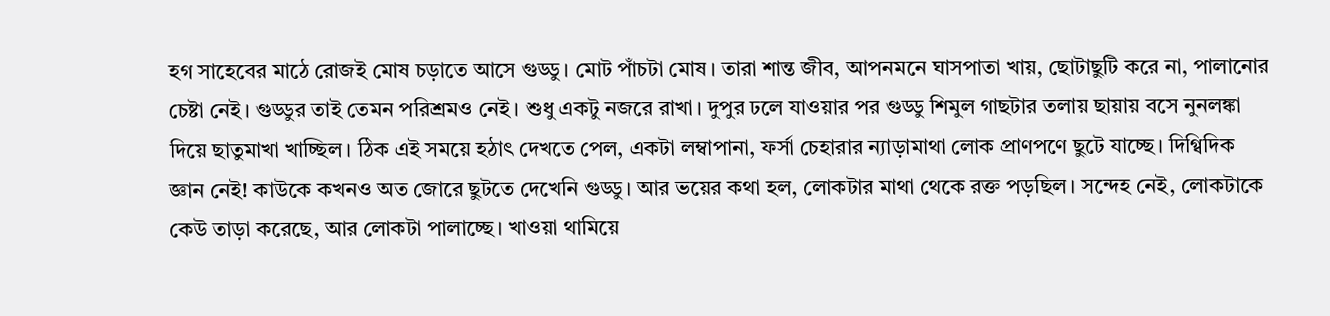হগ সাহেবের মাঠে রোজই মোষ চড়াতে আসে গুড্ডু। মোট পাঁচটা মোষ। তারা শান্ত জীব, আপনমনে ঘাসপাতা খায়, ছোটাছুটি করে না, পালানোর চেষ্টা নেই। গুড্ডুর তাই তেমন পরিশ্রমও নেই। শুধু একটু নজরে রাখা। দুপুর ঢলে যাওয়ার পর গুড্ডু শিমুল গাছটার তলায় ছায়ায় বসে নুনলঙ্কা দিয়ে ছাতুমাখা খাচ্ছিল। ঠিক এই সময়ে হঠাৎ দেখতে পেল, একটা লম্বাপানা, ফর্সা চেহারার ন্যাড়ামাথা লোক প্রাণপণে ছুটে যাচ্ছে। দিগ্বিদিক জ্ঞান নেই! কাউকে কখনও অত জোরে ছুটতে দেখেনি গুড্ডু। আর ভয়ের কথা হল, লোকটার মাথা থেকে রক্ত পড়ছিল। সন্দেহ নেই, লোকটাকে কেউ তাড়া করেছে, আর লোকটা পালাচ্ছে। খাওয়া থামিয়ে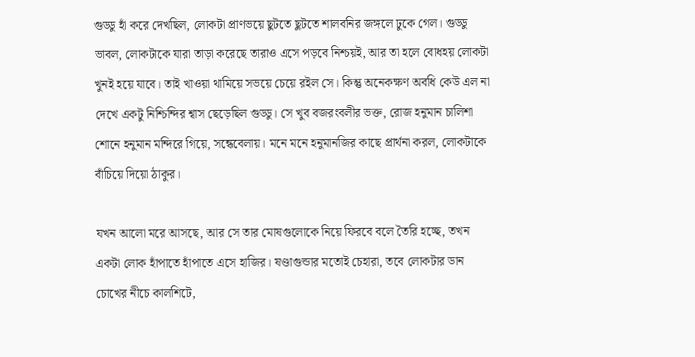গুড্ডু হাঁ করে দেখছিল, লোকটা প্রাণভয়ে ছুটতে ছুটতে শালবনির জঙ্গলে ঢুকে গেল। গুড্ডু ভাবল, লোকটাকে যারা তাড়া করেছে তারাও এসে পড়বে নিশ্চয়ই, আর তা হলে বোধহয় লোকটা খুনই হয়ে যাবে। তাই খাওয়া থামিয়ে সভয়ে চেয়ে রইল সে। কিন্তু অনেকক্ষণ অবধি কেউ এল না দেখে একটু নিশ্চিন্দির শ্বাস ছেড়েছিল গুড্ডু। সে খুব বজরংবলীর ভক্ত, রোজ হনুমান চালিশা শোনে হনুমান মন্দিরে গিয়ে, সন্ধেবেলায়। মনে মনে হনুমানজির কাছে প্রার্থনা করল, লোকটাকে বাঁচিয়ে দিয়ো ঠাকুর।

যখন আলো মরে আসছে, আর সে তার মোষগুলোকে নিয়ে ফিরবে বলে তৈরি হচ্ছে, তখন একটা লোক হাঁপাতে হাঁপাতে এসে হাজির। ষণ্ডাগুন্ডার মতোই চেহারা, তবে লোকটার ডান চোখের নীচে কালশিটে,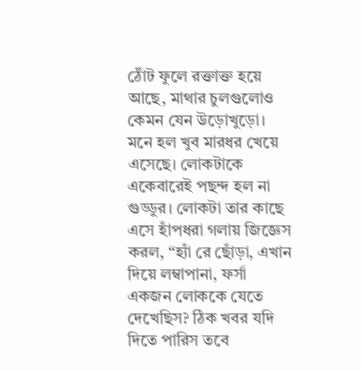ঠোঁট ফুলে রক্তাক্ত হয়ে আছে, মাথার চুলগুলোও কেমন যেন উড়োখুড়ো। মনে হল খুব মারধর খেয়ে এসেছে। লোকটাকে একেবারেই পছন্দ হল না গুড্ডুর। লোকটা তার কাছে এসে হাঁপধরা গলায় জিজ্ঞেস করল, “হ্যাঁ রে ছোঁড়া, এখান দিয়ে লম্বাপানা, ফর্সা একজন লোককে যেতে দেখেছিস? ঠিক খবর যদি দিতে পারিস তবে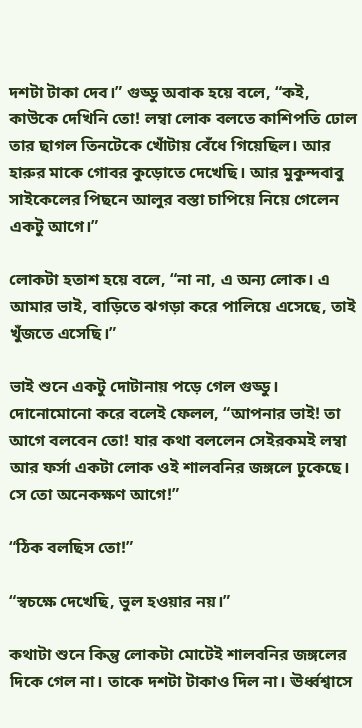দশটা টাকা দেব।” গুড্ডু অবাক হয়ে বলে, “কই, কাউকে দেখিনি তো! লম্বা লোক বলতে কাশিপতি ঢোল তার ছাগল তিনটেকে খোঁটায় বেঁধে গিয়েছিল। আর হারুর মাকে গোবর কুড়োতে দেখেছি। আর মুকুন্দবাবু সাইকেলের পিছনে আলুর বস্তা চাপিয়ে নিয়ে গেলেন একটু আগে।”

লোকটা হতাশ হয়ে বলে, “না না, এ অন্য লোক। এ আমার ভাই, বাড়িতে ঝগড়া করে পালিয়ে এসেছে, তাই খুঁজতে এসেছি।”

ভাই শুনে একটু দোটানায় পড়ে গেল গুড্ডু। দোনোমোনো করে বলেই ফেলল, “আপনার ভাই! তা আগে বলবেন তো! যার কথা বললেন সেইরকমই লম্বা আর ফর্সা একটা লোক ওই শালবনির জঙ্গলে ঢুকেছে। সে তো অনেকক্ষণ আগে!”

“ঠিক বলছিস তো!”

“স্বচক্ষে দেখেছি, ভুল হওয়ার নয়।”

কথাটা শুনে কিন্তু লোকটা মোটেই শালবনির জঙ্গলের দিকে গেল না। তাকে দশটা টাকাও দিল না। ঊর্ধ্বশ্বাসে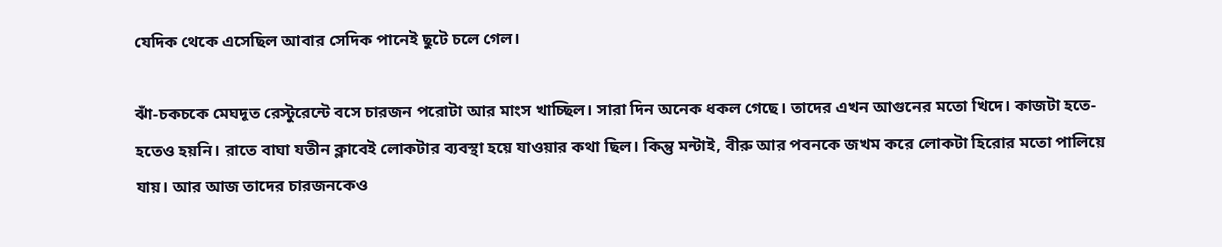যেদিক থেকে এসেছিল আবার সেদিক পানেই ছুটে চলে গেল।

ঝাঁ-চকচকে মেঘদূত রেস্টুরেন্টে বসে চারজন পরোটা আর মাংস খাচ্ছিল। সারা দিন অনেক ধকল গেছে। তাদের এখন আগুনের মতো খিদে। কাজটা হতে-হতেও হয়নি। রাতে বাঘা যতীন ক্লাবেই লোকটার ব্যবস্থা হয়ে যাওয়ার কথা ছিল। কিন্তু মন্টাই, বীরু আর পবনকে জখম করে লোকটা হিরোর মতো পালিয়ে যায়। আর আজ তাদের চারজনকেও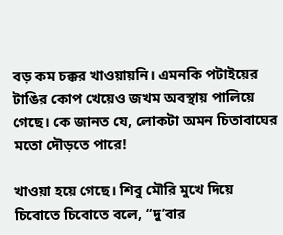বড় কম চক্কর খাওয়ায়নি। এমনকি পটাইয়ের টাঙির কোপ খেয়েও জখম অবস্থায় পালিয়ে গেছে। কে জানত যে, লোকটা অমন চিতাবাঘের মতো দৌড়তে পারে!

খাওয়া হয়ে গেছে। শিবু মৌরি মুখে দিয়ে চিবোতে চিবোতে বলে, “দু’বার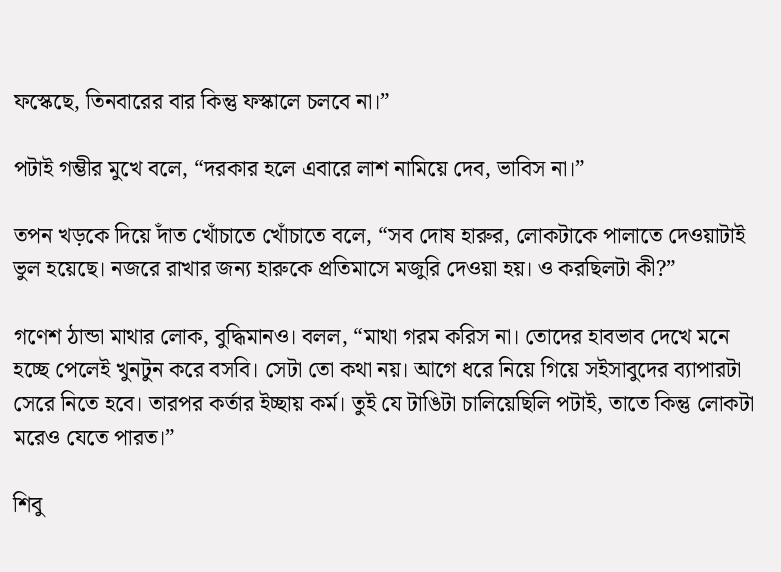ফস্কেছে, তিনবারের বার কিন্তু ফস্কালে চলবে না।”

পটাই গম্ভীর মুখে বলে, “দরকার হলে এবারে লাশ নামিয়ে দেব, ভাবিস না।”

তপন খড়কে দিয়ে দাঁত খোঁচাতে খোঁচাতে বলে, “সব দোষ হারুর, লোকটাকে পালাতে দেওয়াটাই ভুল হয়েছে। নজরে রাখার জন্য হারুকে প্রতিমাসে মজুরি দেওয়া হয়। ও করছিলটা কী?”

গণেশ ঠান্ডা মাথার লোক, বুদ্ধিমানও। বলল, “মাথা গরম করিস না। তোদের হাবভাব দেখে মনে হচ্ছে পেলেই খুনটুন করে বসবি। সেটা তো কথা নয়। আগে ধরে নিয়ে গিয়ে সইসাবুদের ব্যাপারটা সেরে নিতে হবে। তারপর কর্তার ইচ্ছায় কর্ম। তুই যে টাঙিটা চালিয়েছিলি পটাই, তাতে কিন্তু লোকটা মরেও যেতে পারত।”

শিবু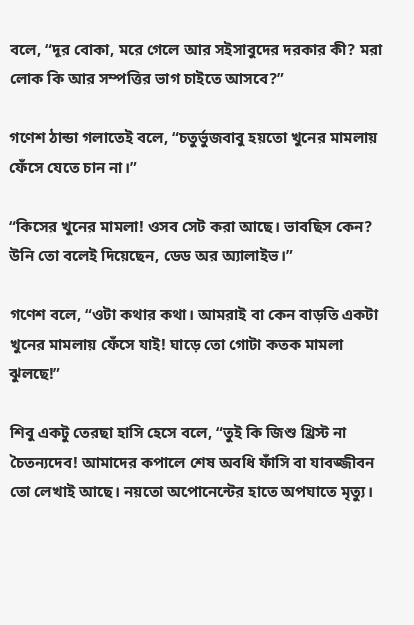বলে, “দূর বোকা, মরে গেলে আর সইসাবুদের দরকার কী? মরা লোক কি আর সম্পত্তির ভাগ চাইতে আসবে?”

গণেশ ঠান্ডা গলাতেই বলে, “চতুর্ভুজবাবু হয়তো খুনের মামলায় ফেঁসে যেতে চান না।”

“কিসের খুনের মামলা! ওসব সেট করা আছে। ভাবছিস কেন? উনি তো বলেই দিয়েছেন, ডেড অর অ্যালাইভ।”

গণেশ বলে, “ওটা কথার কথা। আমরাই বা কেন বাড়তি একটা খুনের মামলায় ফেঁসে যাই! ঘাড়ে তো গোটা কতক মামলা ঝুলছে!”

শিবু একটু তেরছা হাসি হেসে বলে, “তুই কি জিশু খ্রিস্ট না চৈতন্যদেব! আমাদের কপালে শেষ অবধি ফাঁসি বা যাবজ্জীবন তো লেখাই আছে। নয়তো অপোনেন্টের হাতে অপঘাতে মৃত্যু।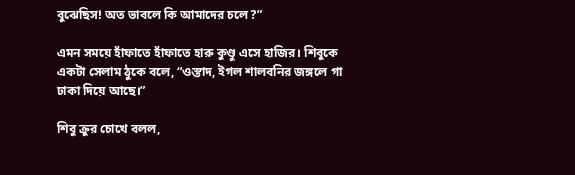বুঝেছিস! অত ভাবলে কি আমাদের চলে?”

এমন সময়ে হাঁফাতে হাঁফাতে হারু কুণ্ডু এসে হাজির। শিবুকে একটা সেলাম ঠুকে বলে, “ওস্তাদ, ইগল শালবনির জঙ্গলে গা ঢাকা দিয়ে আছে।”

শিবু ক্রুর চোখে বলল,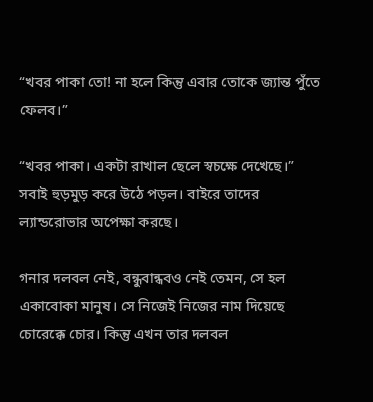“খবর পাকা তো! না হলে কিন্তু এবার তোকে জ্যান্ত পুঁতে ফেলব।”

“খবর পাকা। একটা রাখাল ছেলে স্বচক্ষে দেখেছে।” সবাই হুড়মুড় করে উঠে পড়ল। বাইরে তাদের ল্যান্ডরোভার অপেক্ষা করছে।

গনার দলবল নেই, বন্ধুবান্ধবও নেই তেমন, সে হল একাবোকা মানুষ। সে নিজেই নিজের নাম দিয়েছে চোরেক্কে চোর। কিন্তু এখন তার দলবল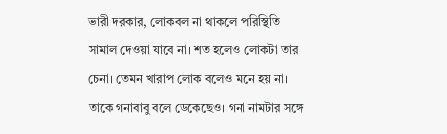ভারী দরকার, লোকবল না থাকলে পরিস্থিতি সামাল দেওয়া যাবে না। শত হলেও লোকটা তার চেনা। তেমন খারাপ লোক বলেও মনে হয় না। তাকে গনাবাবু বলে ডেকেছেও। গনা নামটার সঙ্গে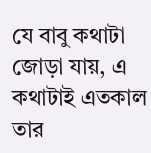যে বাবু কথাটা জোড়া যায়, এ কথাটাই এতকাল তার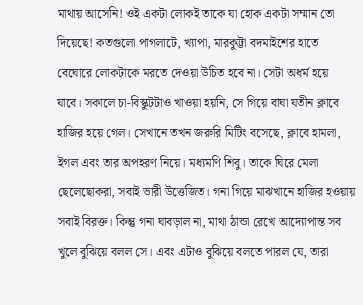মাথায় আসেনি! ওই একটা লোকই তাকে যা হোক একটা সম্মান তো দিয়েছে! কতগুলো পাগলাটে, খ্যাপা, মারকুট্টা বদমাইশের হাতে বেঘোরে লোকটাকে মরতে দেওয়া উচিত হবে না। সেটা অধর্ম হয়ে যাবে। সকালে চা-বিস্কুটটাও খাওয়া হয়নি, সে গিয়ে বাঘা যতীন ক্লাবে হাজির হয়ে গেল। সেখানে তখন জরুরি মিটিং বসেছে, ক্লাবে হামলা, ইগল এবং তার অপহরণ নিয়ে। মধ্যমণি শিবু। তাকে ঘিরে মেলা ছেলেছোকরা, সবাই ভারী উত্তেজিত। গনা গিয়ে মাঝখানে হাজির হওয়ায় সবাই বিরক্ত। কিন্তু গনা ঘাবড়াল না, মাথা ঠান্ডা রেখে আদ্যোপান্ত সব খুলে বুঝিয়ে বলল সে। এবং এটাও বুঝিয়ে বলতে পারল যে, তারা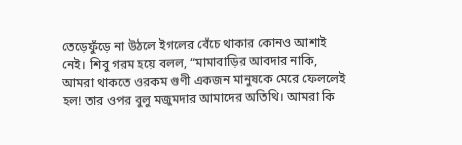তেড়েফুঁড়ে না উঠলে ইগলের বেঁচে থাকার কোনও আশাই নেই। শিবু গরম হয়ে বলল, “মামাবাড়ির আবদার নাকি, আমরা থাকতে ওরকম গুণী একজন মানুষকে মেরে ফেললেই হল! তার ওপর বুলু মজুমদার আমাদের অতিথি। আমরা কি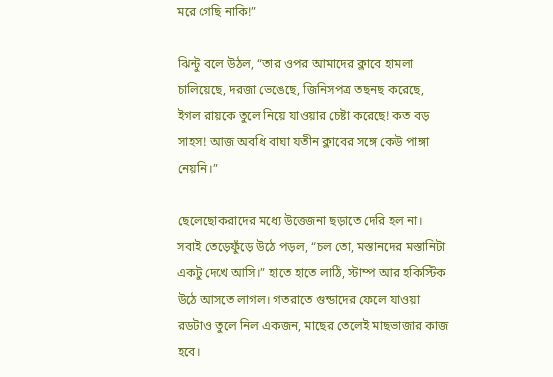মরে গেছি নাকি!”

ঝিন্টু বলে উঠল, “তার ওপর আমাদের ক্লাবে হামলা চালিয়েছে, দরজা ভেঙেছে, জিনিসপত্র তছনছ করেছে, ইগল রায়কে তুলে নিয়ে যাওয়ার চেষ্টা করেছে! কত বড় সাহস! আজ অবধি বাঘা যতীন ক্লাবের সঙ্গে কেউ পাঙ্গা নেয়নি।”

ছেলেছোকরাদের মধ্যে উত্তেজনা ছড়াতে দেরি হল না। সবাই তেড়েফুঁড়ে উঠে পড়ল, “চল তো, মস্তানদের মস্তানিটা একটু দেখে আসি।” হাতে হাতে লাঠি, স্টাম্প আর হকিস্টিক উঠে আসতে লাগল। গতরাতে গুন্ডাদের ফেলে যাওয়া রডটাও তুলে নিল একজন, মাছের তেলেই মাছভাজার কাজ হবে।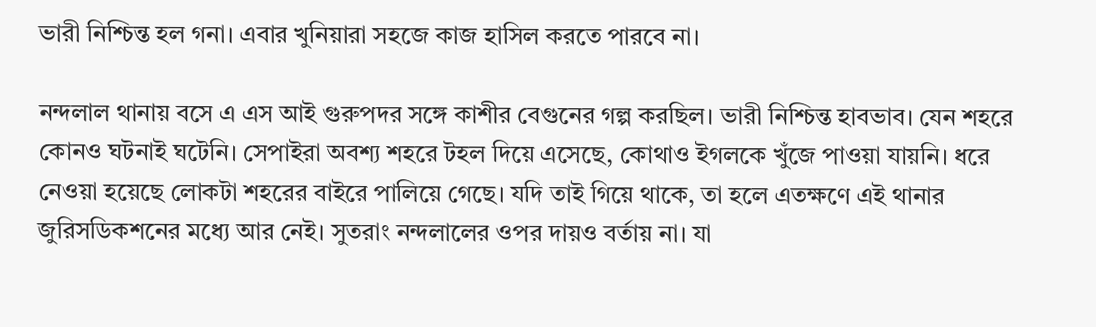ভারী নিশ্চিন্ত হল গনা। এবার খুনিয়ারা সহজে কাজ হাসিল করতে পারবে না।

নন্দলাল থানায় বসে এ এস আই গুরুপদর সঙ্গে কাশীর বেগুনের গল্প করছিল। ভারী নিশ্চিন্ত হাবভাব। যেন শহরে কোনও ঘটনাই ঘটেনি। সেপাইরা অবশ্য শহরে টহল দিয়ে এসেছে, কোথাও ইগলকে খুঁজে পাওয়া যায়নি। ধরে নেওয়া হয়েছে লোকটা শহরের বাইরে পালিয়ে গেছে। যদি তাই গিয়ে থাকে, তা হলে এতক্ষণে এই থানার জুরিসডিকশনের মধ্যে আর নেই। সুতরাং নন্দলালের ওপর দায়ও বর্তায় না। যা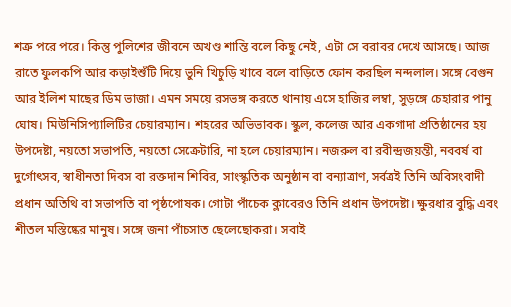শত্রু পরে পরে। কিন্তু পুলিশের জীবনে অখণ্ড শান্তি বলে কিছু নেই, এটা সে বরাবর দেখে আসছে। আজ রাতে ফুলকপি আর কড়াইশুঁটি দিয়ে ভুনি খিচুড়ি খাবে বলে বাড়িতে ফোন করছিল নন্দলাল। সঙ্গে বেগুন আর ইলিশ মাছের ডিম ভাজা। এমন সময়ে রসভঙ্গ করতে থানায় এসে হাজির লম্বা, সুড়ঙ্গে চেহারার পানু ঘোষ। মিউনিসিপ্যালিটির চেয়ারম্যান। শহরের অভিভাবক। স্কুল, কলেজ আর একগাদা প্রতিষ্ঠানের হয় উপদেষ্টা, নয়তো সভাপতি, নয়তো সেক্রেটারি, না হলে চেয়ারম্যান। নজরুল বা রবীন্দ্রজয়ন্তী, নববর্ষ বা দুর্গোৎসব, স্বাধীনতা দিবস বা রক্তদান শিবির, সাংস্কৃতিক অনুষ্ঠান বা বন্যাত্রাণ, সর্বত্রই তিনি অবিসংবাদী প্রধান অতিথি বা সভাপতি বা পৃষ্ঠপোষক। গোটা পাঁচেক ক্লাবেরও তিনি প্রধান উপদেষ্টা। ক্ষুরধার বুদ্ধি এবং শীতল মস্তিষ্কের মানুষ। সঙ্গে জনা পাঁচসাত ছেলেছোকরা। সবাই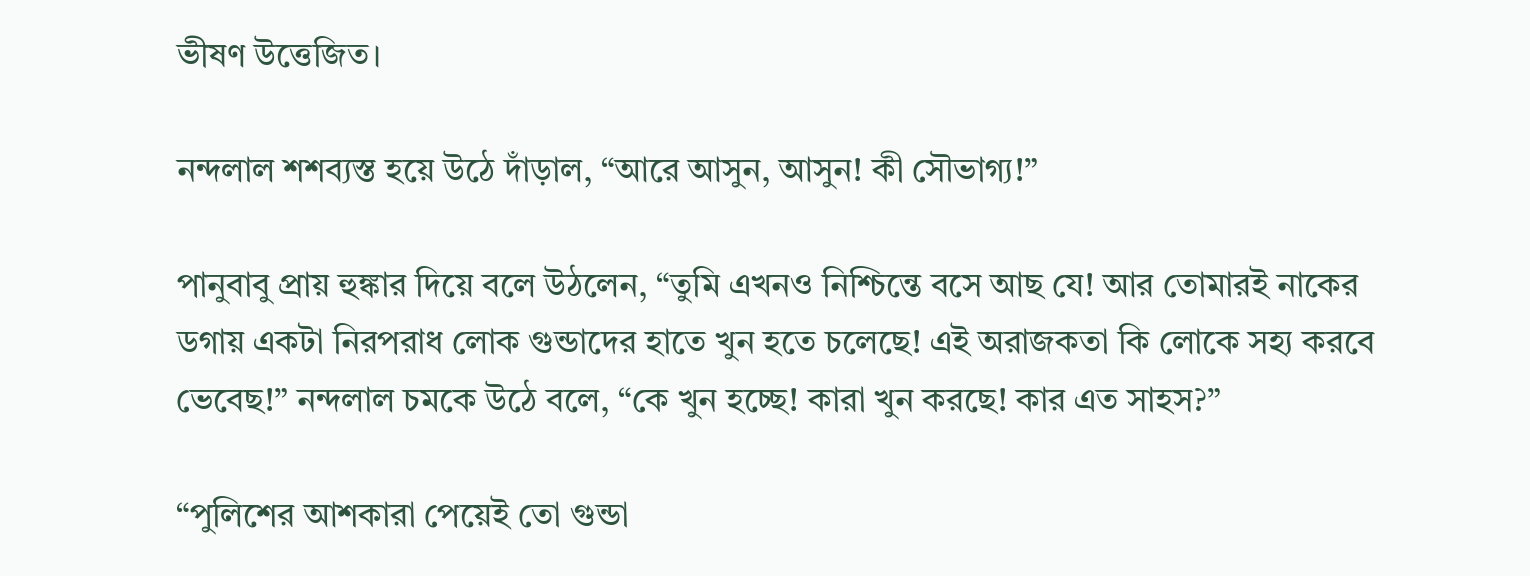ভীষণ উত্তেজিত।

নন্দলাল শশব্যস্ত হয়ে উঠে দাঁড়াল, “আরে আসুন, আসুন! কী সৌভাগ্য!”

পানুবাবু প্রায় হুঙ্কার দিয়ে বলে উঠলেন, “তুমি এখনও নিশ্চিন্তে বসে আছ যে! আর তোমারই নাকের ডগায় একটা নিরপরাধ লোক গুন্ডাদের হাতে খুন হতে চলেছে! এই অরাজকতা কি লোকে সহ্য করবে ভেবেছ!” নন্দলাল চমকে উঠে বলে, “কে খুন হচ্ছে! কারা খুন করছে! কার এত সাহস?”

“পুলিশের আশকারা পেয়েই তো গুন্ডা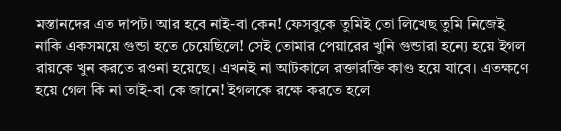মস্তানদের এত দাপট। আর হবে নাই-বা কেন! ফেসবুকে তুমিই তো লিখেছ তুমি নিজেই নাকি একসময়ে গুন্ডা হতে চেয়েছিলে! সেই তোমার পেয়ারের খুনি গুন্ডারা হন্যে হয়ে ইগল রায়কে খুন করতে রওনা হয়েছে। এখনই না আটকালে রক্তারক্তি কাণ্ড হয়ে যাবে। এতক্ষণে হয়ে গেল কি না তাই-বা কে জানে! ইগলকে রক্ষে করতে হলে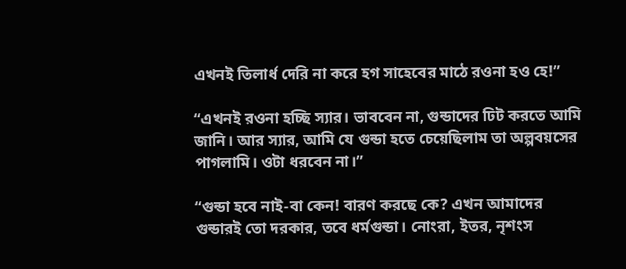এখনই তিলার্ধ দেরি না করে হগ সাহেবের মাঠে রওনা হও হে!”

“এখনই রওনা হচ্ছি স্যার। ভাববেন না, গুন্ডাদের ঢিট করতে আমি জানি। আর স্যার, আমি যে গুন্ডা হতে চেয়েছিলাম তা অল্পবয়সের পাগলামি। ওটা ধরবেন না।”

“গুন্ডা হবে নাই-বা কেন! বারণ করছে কে? এখন আমাদের গুন্ডারই তো দরকার, তবে ধর্মগুন্ডা। নোংরা, ইতর, নৃশংস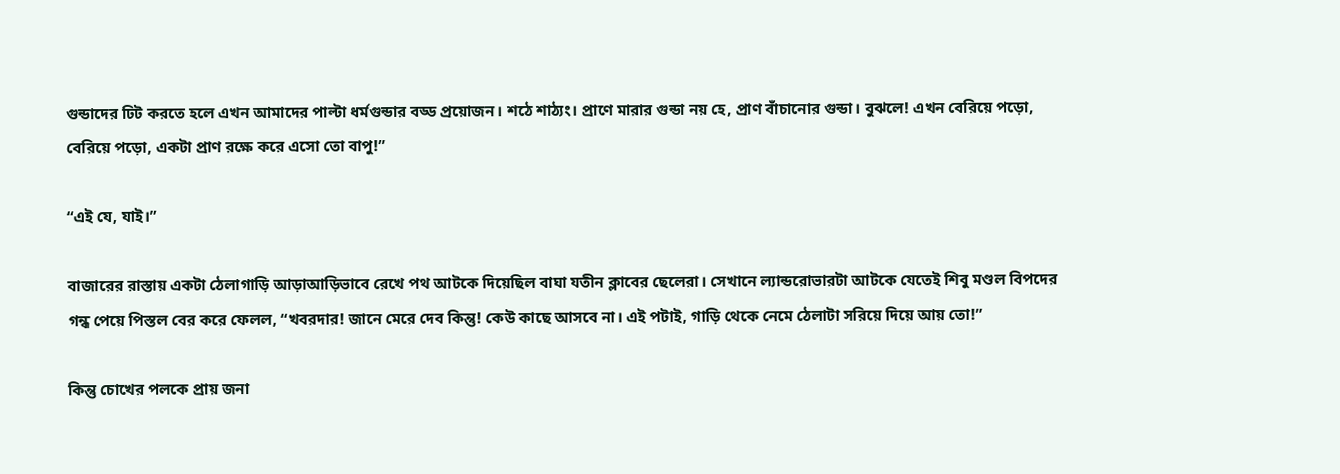গুন্ডাদের ঢিট করতে হলে এখন আমাদের পাল্টা ধর্মগুন্ডার বড্ড প্রয়োজন। শঠে শাঠ্যং। প্রাণে মারার গুন্ডা নয় হে, প্রাণ বাঁচানোর গুন্ডা। বুঝলে! এখন বেরিয়ে পড়ো, বেরিয়ে পড়ো, একটা প্রাণ রক্ষে করে এসো তো বাপু!”

“এই যে, যাই।”

বাজারের রাস্তায় একটা ঠেলাগাড়ি আড়াআড়িভাবে রেখে পথ আটকে দিয়েছিল বাঘা যতীন ক্লাবের ছেলেরা। সেখানে ল্যান্ডরোভারটা আটকে যেতেই শিবু মণ্ডল বিপদের গন্ধ পেয়ে পিস্তল বের করে ফেলল, “খবরদার! জানে মেরে দেব কিন্তু! কেউ কাছে আসবে না। এই পটাই, গাড়ি থেকে নেমে ঠেলাটা সরিয়ে দিয়ে আয় তো!”

কিন্তু চোখের পলকে প্রায় জনা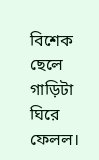বিশেক ছেলে গাড়িটা ঘিরে ফেলল।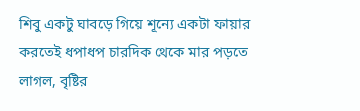শিবু একটু ঘাবড়ে গিয়ে শূন্যে একটা ফায়ার করতেই ধপাধপ চারদিক থেকে মার পড়তে লাগল, বৃষ্টির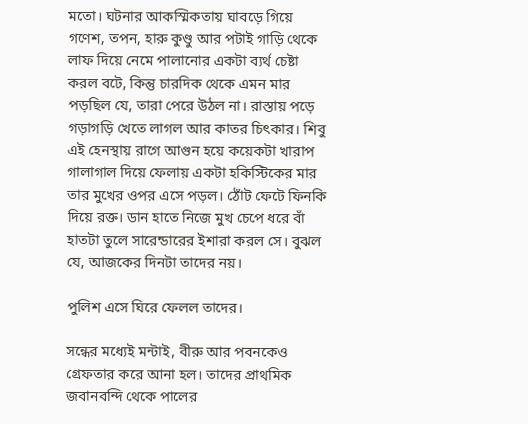মতো। ঘটনার আকস্মিকতায় ঘাবড়ে গিয়ে গণেশ, তপন, হারু কুণ্ডু আর পটাই গাড়ি থেকে লাফ দিয়ে নেমে পালানোর একটা ব্যর্থ চেষ্টা করল বটে, কিন্তু চারদিক থেকে এমন মার পড়ছিল যে, তারা পেরে উঠল না। রাস্তায় পড়ে গড়াগড়ি খেতে লাগল আর কাতর চিৎকার। শিবু এই হেনস্থায় রাগে আগুন হয়ে কয়েকটা খারাপ গালাগাল দিয়ে ফেলায় একটা হকিস্টিকের মার তার মুখের ওপর এসে পড়ল। ঠোঁট ফেটে ফিনকি দিয়ে রক্ত। ডান হাতে নিজে মুখ চেপে ধরে বাঁ হাতটা তুলে সারেন্ডারের ইশারা করল সে। বুঝল যে, আজকের দিনটা তাদের নয়।

পুলিশ এসে ঘিরে ফেলল তাদের।

সন্ধের মধ্যেই মন্টাই, বীরু আর পবনকেও গ্রেফতার করে আনা হল। তাদের প্রাথমিক জবানবন্দি থেকে পালের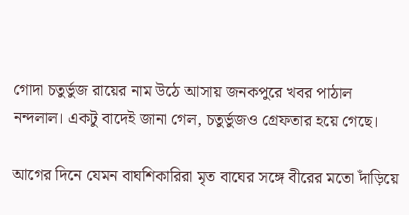গোদা চতুর্ভুজ রায়ের নাম উঠে আসায় জনকপুরে খবর পাঠাল নন্দলাল। একটু বাদেই জানা গেল, চতুর্ভুজও গ্রেফতার হয়ে গেছে।

আগের দিনে যেমন বাঘশিকারিরা মৃত বাঘের সঙ্গে বীরের মতো দাঁড়িয়ে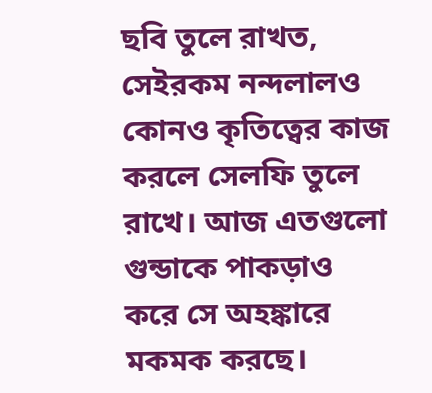ছবি তুলে রাখত, সেইরকম নন্দলালও কোনও কৃতিত্বের কাজ করলে সেলফি তুলে রাখে। আজ এতগুলো গুন্ডাকে পাকড়াও করে সে অহঙ্কারে মকমক করছে।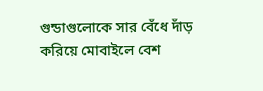গুন্ডাগুলোকে সার বেঁধে দাঁড় করিয়ে মোবাইলে বেশ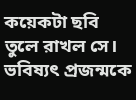কয়েকটা ছবি তুলে রাখল সে। ভবিষ্যৎ প্রজন্মকে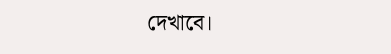দেখাবে।